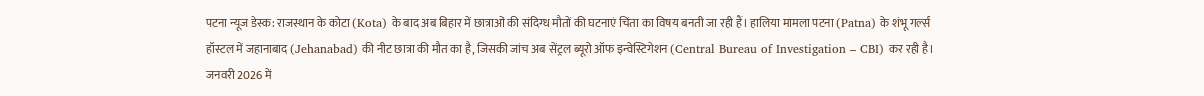पटना न्यूज डेस्क: राजस्थान के कोटा (Kota) के बाद अब बिहार में छात्राओं की संदिग्ध मौतों की घटनाएं चिंता का विषय बनती जा रही हैं। हालिया मामला पटना (Patna) के शंभू गर्ल्स हॉस्टल में जहानाबाद (Jehanabad) की नीट छात्रा की मौत का है, जिसकी जांच अब सेंट्रल ब्यूरो ऑफ इन्वेस्टिगेशन (Central Bureau of Investigation – CBI) कर रही है।
जनवरी 2026 में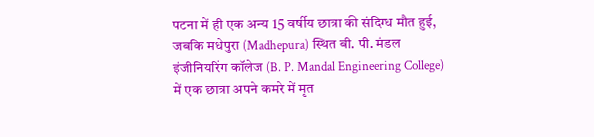पटना में ही एक अन्य 15 वर्षीय छात्रा की संदिग्ध मौत हुई, जबकि मधेपुरा (Madhepura) स्थित बी. पी. मंडल इंजीनियरिंग कॉलेज (B. P. Mandal Engineering College) में एक छात्रा अपने कमरे में मृत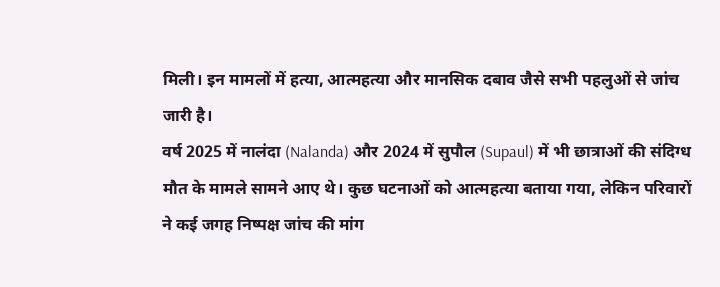मिली। इन मामलों में हत्या, आत्महत्या और मानसिक दबाव जैसे सभी पहलुओं से जांच जारी है।
वर्ष 2025 में नालंदा (Nalanda) और 2024 में सुपौल (Supaul) में भी छात्राओं की संदिग्ध मौत के मामले सामने आए थे। कुछ घटनाओं को आत्महत्या बताया गया, लेकिन परिवारों ने कई जगह निष्पक्ष जांच की मांग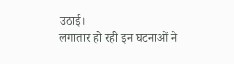उठाई।
लगातार हो रही इन घटनाओं ने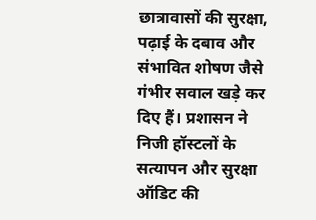छात्रावासों की सुरक्षा, पढ़ाई के दबाव और संभावित शोषण जैसे गंभीर सवाल खड़े कर दिए हैं। प्रशासन ने निजी हॉस्टलों के सत्यापन और सुरक्षा ऑडिट की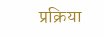प्रक्रिया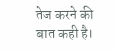तेज करने की बात कही है।